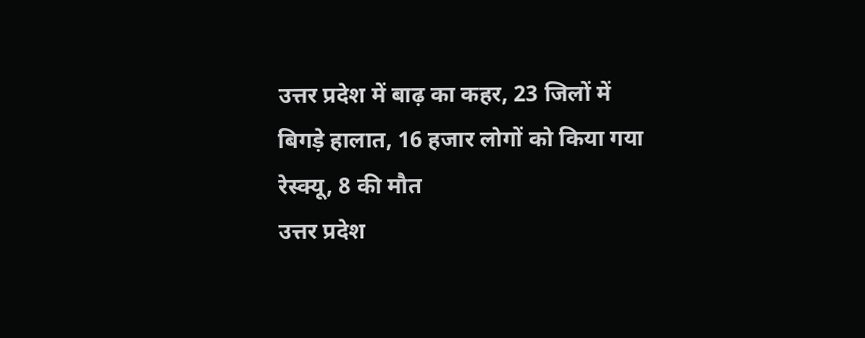उत्तर प्रदेश में बाढ़ का कहर, 23 जिलों में बिगड़े हालात, 16 हजार लोगों को किया गया रेस्क्यू, 8 की मौत
उत्तर प्रदेश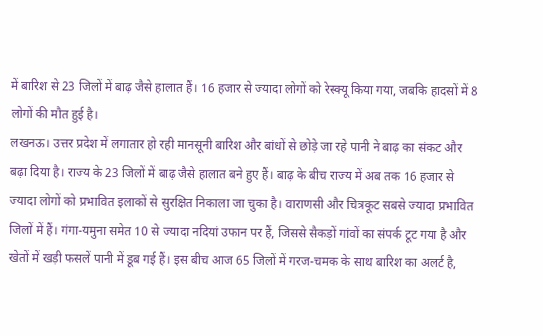में बारिश से 23 जिलों में बाढ़ जैसे हालात हैं। 16 हजार से ज्यादा लोगों को रेस्क्यू किया गया, जबकि हादसों में 8 लोगों की मौत हुई है।
लखनऊ। उत्तर प्रदेश में लगातार हो रही मानसूनी बारिश और बांधों से छोड़े जा रहे पानी ने बाढ़ का संकट और बढ़ा दिया है। राज्य के 23 जिलों में बाढ़ जैसे हालात बने हुए हैं। बाढ़ के बीच राज्य में अब तक 16 हजार से ज्यादा लोगों को प्रभावित इलाकों से सुरक्षित निकाला जा चुका है। वाराणसी और चित्रकूट सबसे ज्यादा प्रभावित जिलों में हैं। गंगा-यमुना समेत 10 से ज्यादा नदियां उफान पर हैं, जिससे सैकड़ों गांवों का संपर्क टूट गया है और खेतों में खड़ी फसलें पानी में डूब गई हैं। इस बीच आज 65 जिलों में गरज-चमक के साथ बारिश का अलर्ट है,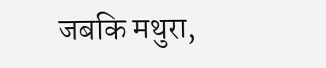जबकि मथुरा,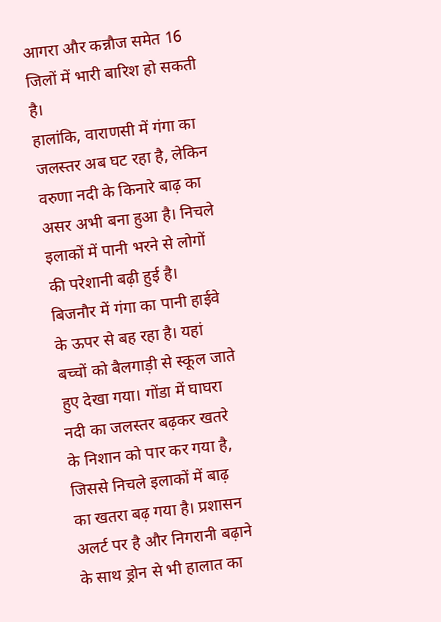आगरा और कन्नौज समेत 16 जिलों में भारी बारिश हो सकती है।
हालांकि, वाराणसी में गंगा का जलस्तर अब घट रहा है, लेकिन वरुणा नदी के किनारे बाढ़ का असर अभी बना हुआ है। निचले इलाकों में पानी भरने से लोगों की परेशानी बढ़ी हुई है। बिजनौर में गंगा का पानी हाईवे के ऊपर से बह रहा है। यहां बच्चों को बैलगाड़ी से स्कूल जाते हुए देखा गया। गोंडा में घाघरा नदी का जलस्तर बढ़कर खतरे के निशान को पार कर गया है, जिससे निचले इलाकों में बाढ़ का खतरा बढ़ गया है। प्रशासन अलर्ट पर है और निगरानी बढ़ाने के साथ ड्रोन से भी हालात का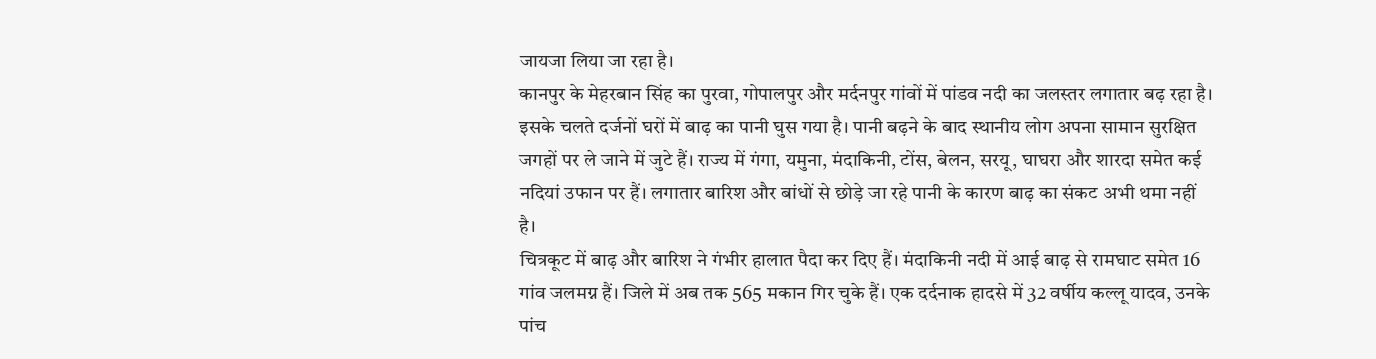जायजा लिया जा रहा है।
कानपुर के मेहरबान सिंह का पुरवा, गोपालपुर और मर्दनपुर गांवों में पांडव नदी का जलस्तर लगातार बढ़ रहा है। इसके चलते दर्जनों घरों में बाढ़ का पानी घुस गया है। पानी बढ़ने के बाद स्थानीय लोग अपना सामान सुरक्षित जगहों पर ले जाने में जुटे हैं। राज्य में गंगा, यमुना, मंदाकिनी, टोंस, बेलन, सरयू, घाघरा और शारदा समेत कई नदियां उफान पर हैं। लगातार बारिश और बांधों से छोड़े जा रहे पानी के कारण बाढ़ का संकट अभी थमा नहीं है।
चित्रकूट में बाढ़ और बारिश ने गंभीर हालात पैदा कर दिए हैं। मंदाकिनी नदी में आई बाढ़ से रामघाट समेत 16 गांव जलमग्न हैं। जिले में अब तक 565 मकान गिर चुके हैं। एक दर्दनाक हादसे में 32 वर्षीय कल्लू यादव, उनके पांच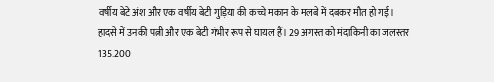वर्षीय बेटे अंश और एक वर्षीय बेटी गुड़िया की कच्चे मकान के मलबे में दबकर मौत हो गई। हादसे में उनकी पत्नी और एक बेटी गंभीर रूप से घायल हैं। 29 अगस्त को मंदाकिनी का जलस्तर 135.200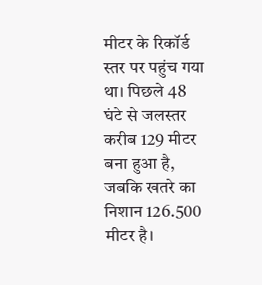मीटर के रिकॉर्ड स्तर पर पहुंच गया था। पिछले 48 घंटे से जलस्तर करीब 129 मीटर बना हुआ है, जबकि खतरे का निशान 126.500 मीटर है।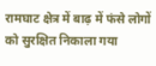रामघाट क्षेत्र में बाढ़ में फंसे लोगों को सुरक्षित निकाला गया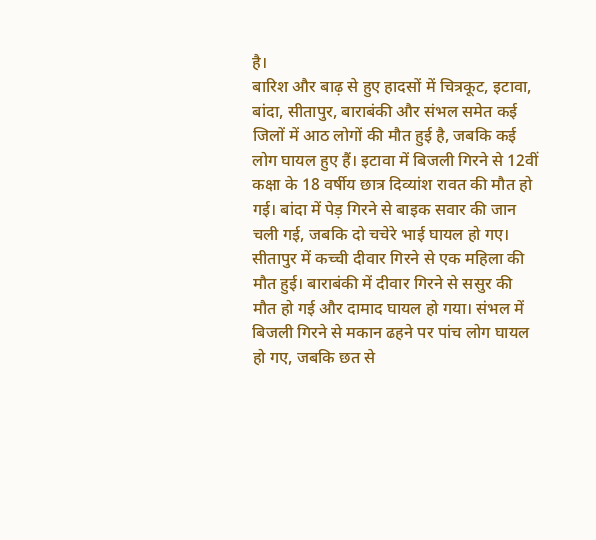है।
बारिश और बाढ़ से हुए हादसों में चित्रकूट, इटावा, बांदा, सीतापुर, बाराबंकी और संभल समेत कई जिलों में आठ लोगों की मौत हुई है, जबकि कई लोग घायल हुए हैं। इटावा में बिजली गिरने से 12वीं कक्षा के 18 वर्षीय छात्र दिव्यांश रावत की मौत हो गई। बांदा में पेड़ गिरने से बाइक सवार की जान चली गई, जबकि दो चचेरे भाई घायल हो गए। सीतापुर में कच्ची दीवार गिरने से एक महिला की मौत हुई। बाराबंकी में दीवार गिरने से ससुर की मौत हो गई और दामाद घायल हो गया। संभल में बिजली गिरने से मकान ढहने पर पांच लोग घायल हो गए, जबकि छत से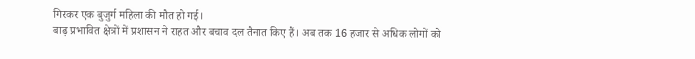गिरकर एक बुजुर्ग महिला की मौत हो गई।
बाढ़ प्रभावित क्षेत्रों में प्रशासन ने राहत और बचाव दल तैनात किए हैं। अब तक 16 हजार से अधिक लोगों को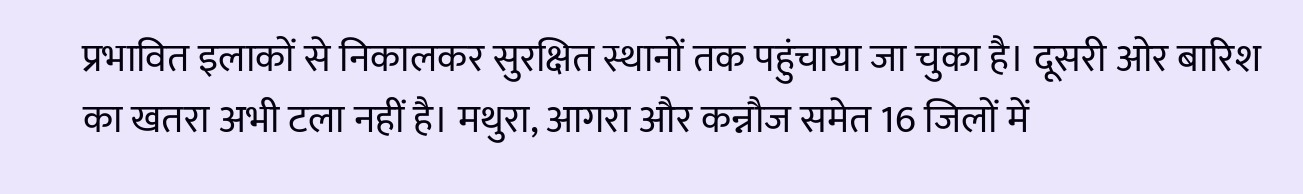प्रभावित इलाकों से निकालकर सुरक्षित स्थानों तक पहुंचाया जा चुका है। दूसरी ओर बारिश का खतरा अभी टला नहीं है। मथुरा, आगरा और कन्नौज समेत 16 जिलों में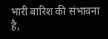भारी बारिश की संभावना है,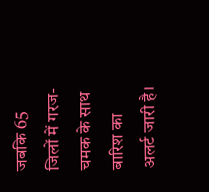जबकि 65 जिलों में गरज-चमक के साथ बारिश का अलर्ट जारी है।